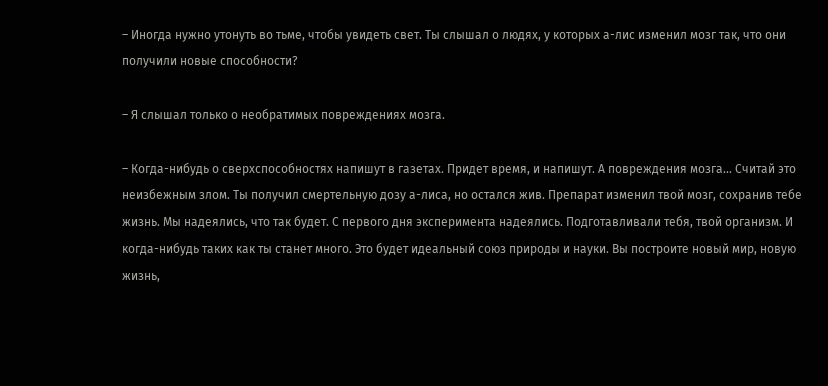– Иногда нужно утонуть во тьме, чтобы увидеть свет. Ты слышал о людях, у которых а-лис изменил мозг так, что они получили новые способности?

– Я слышал только о необратимых повреждениях мозга.

– Когда-нибудь о сверхспособностях напишут в газетах. Придет время, и напишут. А повреждения мозга… Считай это неизбежным злом. Ты получил смертельную дозу а-лиса, но остался жив. Препарат изменил твой мозг, сохранив тебе жизнь. Мы надеялись, что так будет. С первого дня эксперимента надеялись. Подготавливали тебя, твой организм. И когда-нибудь таких как ты станет много. Это будет идеальный союз природы и науки. Вы построите новый мир, новую жизнь,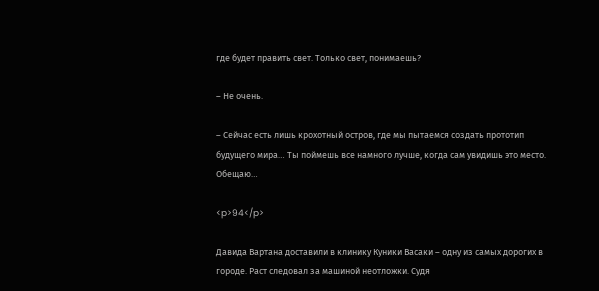где будет править свет. Только свет, понимаешь?

– Не очень.

– Сейчас есть лишь крохотный остров, где мы пытаемся создать прототип будущего мира… Ты поймешь все намного лучше, когда сам увидишь это место. Обещаю…

<p>94</p>

Давида Вартана доставили в клинику Куники Васаки – одну из самых дорогих в городе. Раст следовал за машиной неотложки. Судя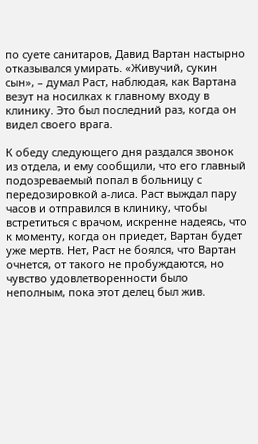по суете санитаров, Давид Вартан настырно отказывался умирать. «Живучий, сукин сын», – думал Раст, наблюдая, как Вартана везут на носилках к главному входу в клинику. Это был последний раз, когда он видел своего врага.

К обеду следующего дня раздался звонок из отдела, и ему сообщили, что его главный подозреваемый попал в больницу с передозировкой а-лиса. Раст выждал пару часов и отправился в клинику, чтобы встретиться с врачом, искренне надеясь, что к моменту, когда он приедет, Вартан будет уже мертв. Нет, Раст не боялся, что Вартан очнется, от такого не пробуждаются, но чувство удовлетворенности было неполным, пока этот делец был жив.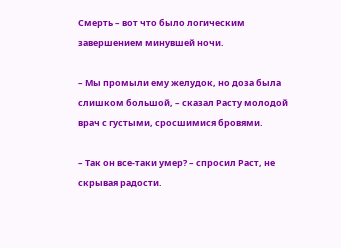Смерть – вот что было логическим завершением минувшей ночи.

– Мы промыли ему желудок, но доза была слишком большой, – сказал Расту молодой врач с густыми, сросшимися бровями.

– Так он все-таки умер? – спросил Раст, не скрывая радости.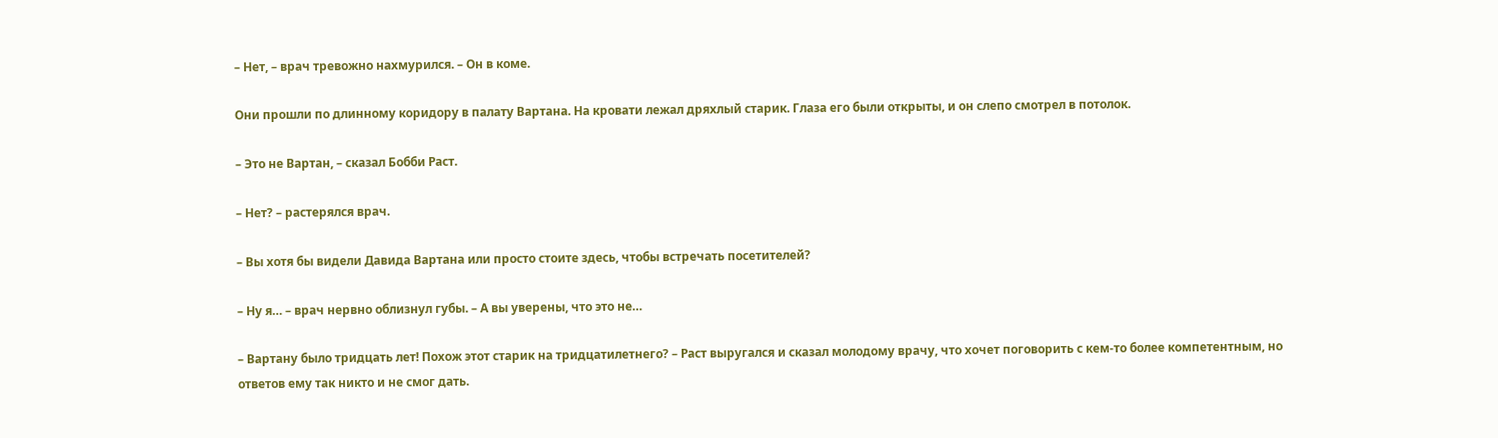– Нет, – врач тревожно нахмурился. – Он в коме.

Они прошли по длинному коридору в палату Вартана. На кровати лежал дряхлый старик. Глаза его были открыты, и он слепо смотрел в потолок.

– Это не Вартан, – сказал Бобби Раст.

– Нет? – растерялся врач.

– Вы хотя бы видели Давида Вартана или просто стоите здесь, чтобы встречать посетителей?

– Ну я… – врач нервно облизнул губы. – А вы уверены, что это не…

– Вартану было тридцать лет! Похож этот старик на тридцатилетнего? – Раст выругался и сказал молодому врачу, что хочет поговорить с кем-то более компетентным, но ответов ему так никто и не смог дать.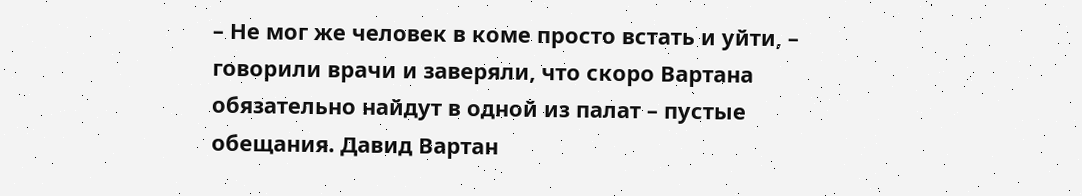– Не мог же человек в коме просто встать и уйти, – говорили врачи и заверяли, что скоро Вартана обязательно найдут в одной из палат – пустые обещания. Давид Вартан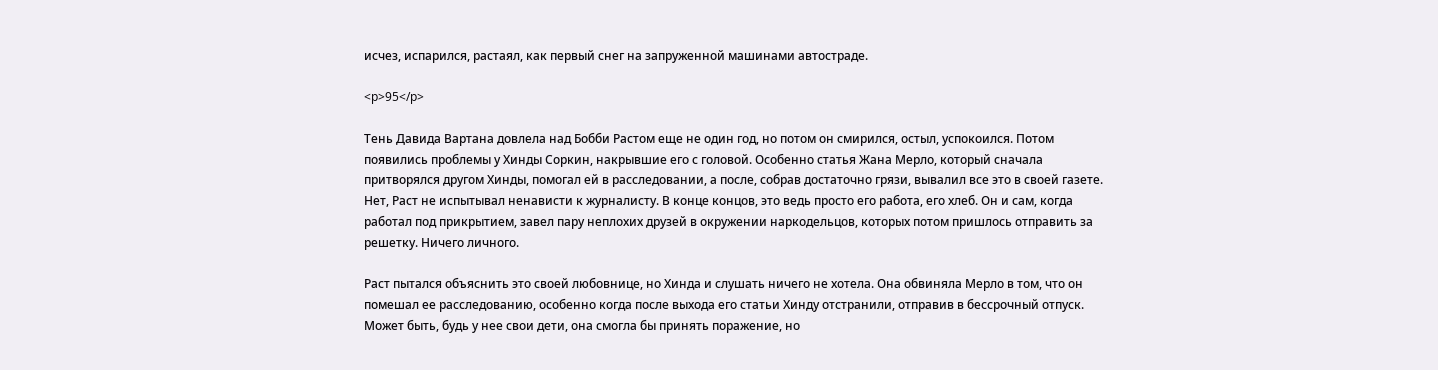исчез, испарился, растаял, как первый снег на запруженной машинами автостраде.

<p>95</p>

Тень Давида Вартана довлела над Бобби Растом еще не один год, но потом он смирился, остыл, успокоился. Потом появились проблемы у Хинды Соркин, накрывшие его с головой. Особенно статья Жана Мерло, который сначала притворялся другом Хинды, помогал ей в расследовании, а после, собрав достаточно грязи, вывалил все это в своей газете. Нет, Раст не испытывал ненависти к журналисту. В конце концов, это ведь просто его работа, его хлеб. Он и сам, когда работал под прикрытием, завел пару неплохих друзей в окружении наркодельцов, которых потом пришлось отправить за решетку. Ничего личного.

Раст пытался объяснить это своей любовнице, но Хинда и слушать ничего не хотела. Она обвиняла Мерло в том, что он помешал ее расследованию, особенно когда после выхода его статьи Хинду отстранили, отправив в бессрочный отпуск. Может быть, будь у нее свои дети, она смогла бы принять поражение, но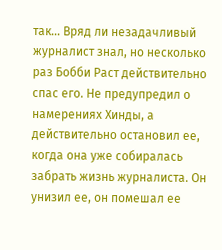так… Вряд ли незадачливый журналист знал, но несколько раз Бобби Раст действительно спас его. Не предупредил о намерениях Хинды, а действительно остановил ее, когда она уже собиралась забрать жизнь журналиста. Он унизил ее, он помешал ее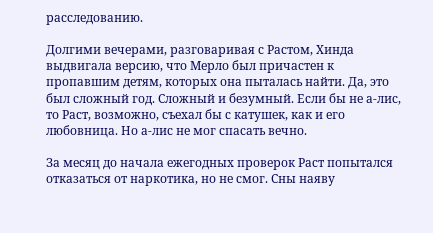расследованию.

Долгими вечерами, разговаривая с Растом, Хинда выдвигала версию, что Мерло был причастен к пропавшим детям, которых она пыталась найти. Да, это был сложный год. Сложный и безумный. Если бы не а-лис, то Раст, возможно, съехал бы с катушек, как и его любовница. Но а-лис не мог спасать вечно.

За месяц до начала ежегодных проверок Раст попытался отказаться от наркотика, но не смог. Сны наяву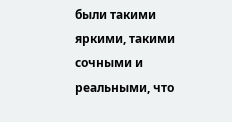были такими яркими, такими сочными и реальными, что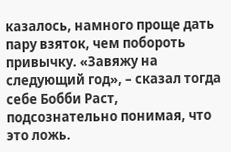казалось, намного проще дать пару взяток, чем побороть привычку. «Завяжу на следующий год», – сказал тогда себе Бобби Раст, подсознательно понимая, что это ложь.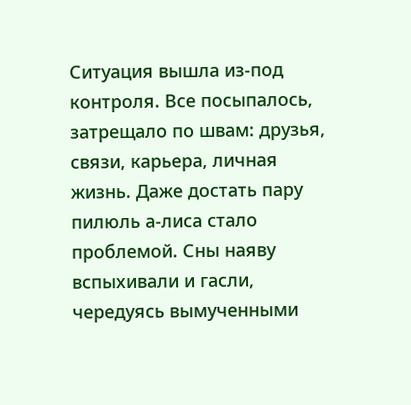Ситуация вышла из-под контроля. Все посыпалось, затрещало по швам: друзья, связи, карьера, личная жизнь. Даже достать пару пилюль а-лиса стало проблемой. Сны наяву вспыхивали и гасли, чередуясь вымученными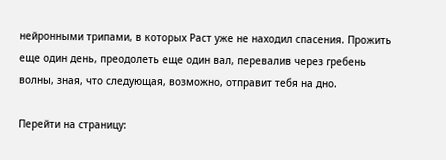нейронными трипами, в которых Раст уже не находил спасения. Прожить еще один день, преодолеть еще один вал, перевалив через гребень волны, зная, что следующая, возможно, отправит тебя на дно.

Перейти на страницу: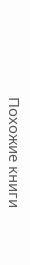Похожие книги